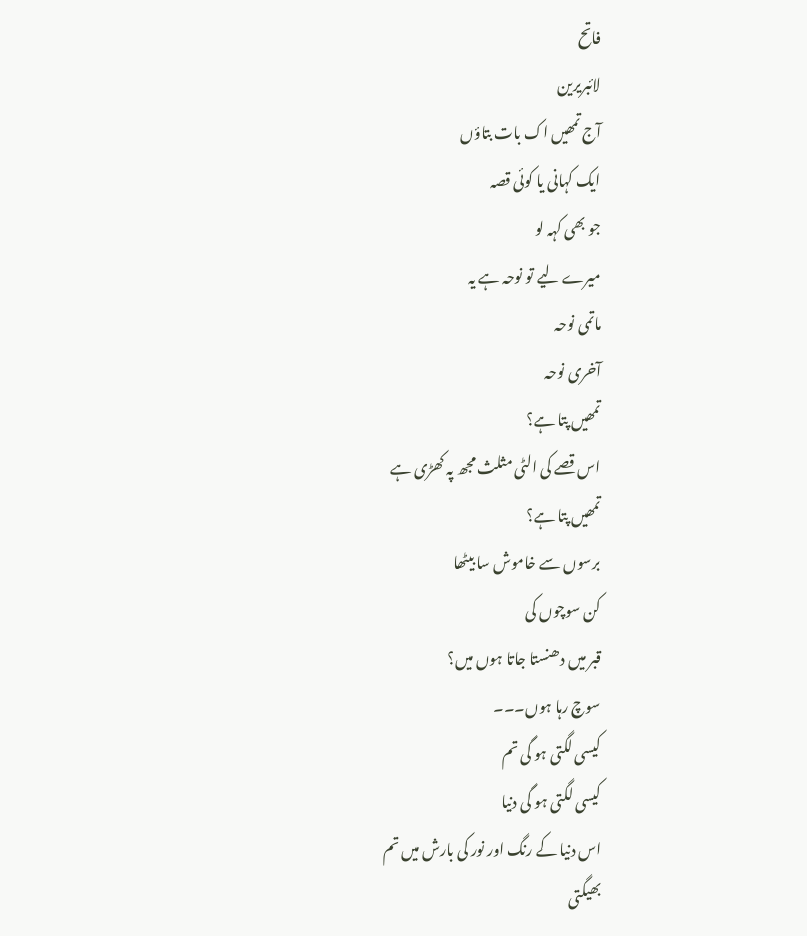فاتح
لائبریرین
آج تمھیں اک بات بتاؤں
ایک کہانی یا کوئی قصہ
جو بھی کہہ لو
میرے لیے تو نوحہ ہے یہ
ماتمی نوحہ
آخری نوحہ
تمھیں پتا ہے؟
اس قصے کی الٹی مثلث مجھ پہ کھڑی ہے
تمھیں پتا ہے؟
برسوں سے خاموش سا بیٹھا
کن سوچوں کی
قبر میں دھنستا جاتا ہوں میں؟
سوچ رہا ہوں۔۔۔
کیسی لگتی ہو گی تم
کیسی لگتی ہو گی دنیا
اس دنیا کے رنگ اور نور کی بارش میں تم
بھیگتی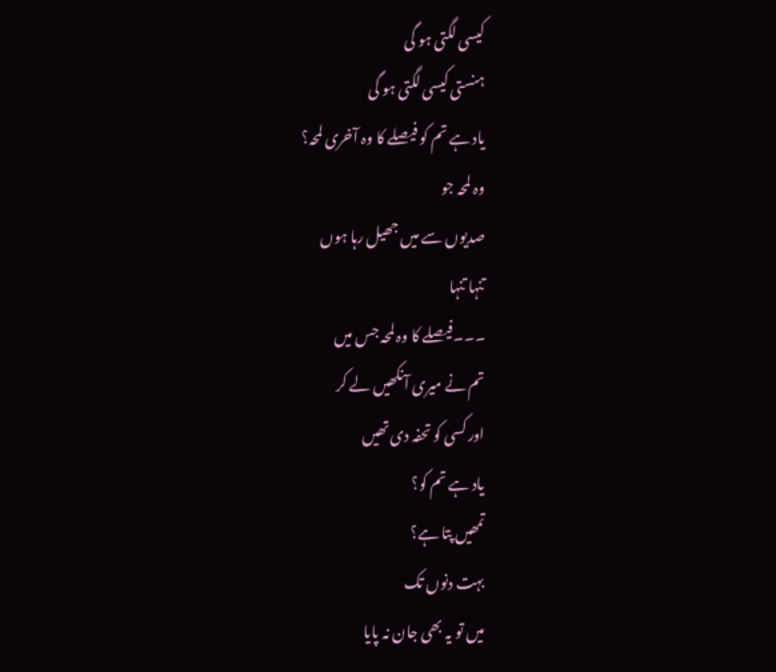کیسی لگتی ہو گی
ہنستی کیسی لگتی ہو گی
یاد ہے تم کو فیصلے کا وہ آخری لمحہ؟
وہ لمحہ جو
صدیوں سے میں جھیل رہا ہوں
تنہا تنہا
۔۔۔فیصلے کا وہ لمحہ جس میں
تم نے میری آنکھیں لے کر
اور کسی کو تحفہ دی تھیں
یاد ہے تم کو؟
تمھیں پتا ہے؟
بہت دنوں تک
میں تو یہ بھی جان نہ پایا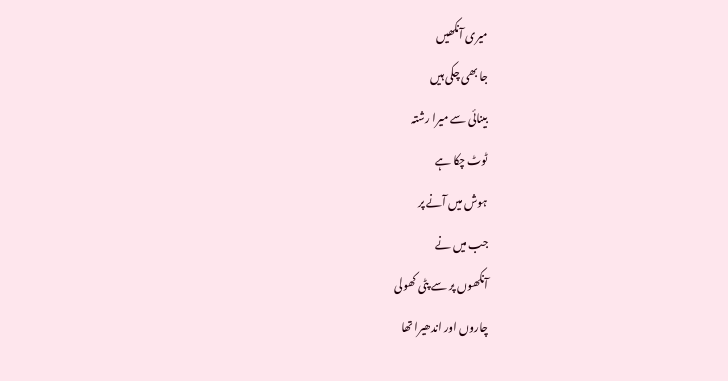میری آنکھیں
جا بھی چکی ہیں
بینائی سے میرا رشتہ
ٹوٹ چکا ہے
ہوش میں آنے پر
جب میں نے
آنکھوں پر سے پٹی کھولی
چاروں اور اندھیرا تھا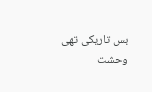بس تاریکی تھی
وحشت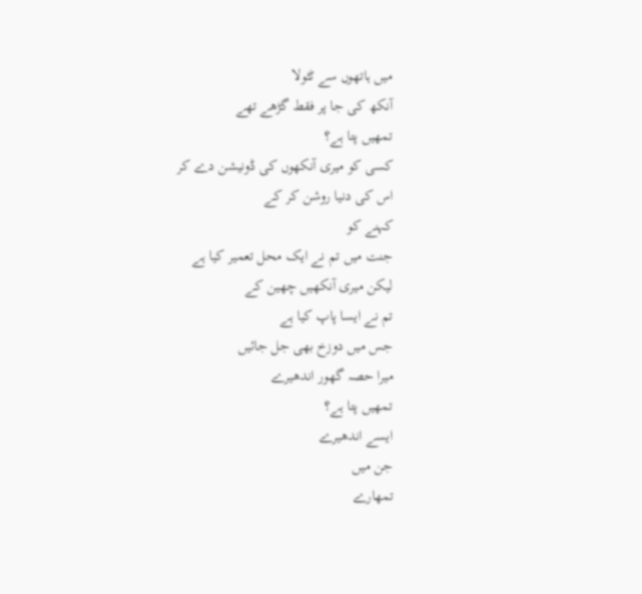میں ہاتھوں سے ٹٹولا
آنکھ کی جا پر فقط گڑھے تھے
تمھیں پتا ہے؟
کسی کو میری آنکھوں کی ڈونیشن دے کر
اس کی دنیا روشن کر کے
کہنے کو
جنت میں تم نے ایک محل تعمیر کیا ہے
لیکن میری آنکھیں چھین کے
تم نے ایسا پاپ کیا ہے
جس میں دوزخ بھی جل جائیں
میرا حصہ گھور اندھیرے
تمھیں پتا ہے؟
ایسے اندھیرے
جن میں
تمھارے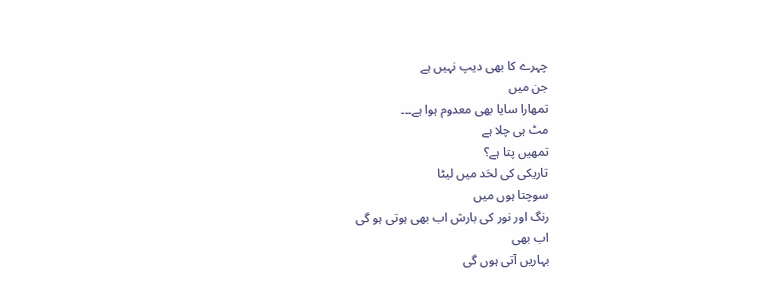چہرے کا بھی دیپ نہیں ہے
جن میں
تمھارا سایا بھی معدوم ہوا ہے۔۔۔
مٹ ہی چلا ہے
تمھیں پتا ہے؟
تاریکی کی لحَد میں لیٹا
سوچتا ہوں میں
رنگ اور نور کی بارش اب بھی ہوتی ہو گی
اب بھی
بہاریں آتی ہوں گی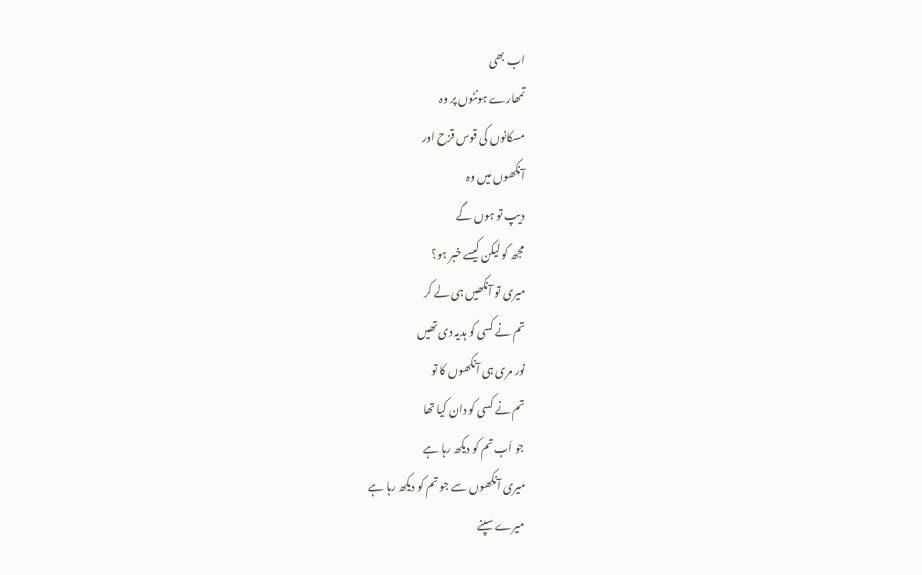اب بھی
تمھارے ہونٹوں پر وہ
مسکانوں کی قوس قزح اور
آنکھوں میں وہ
دیپ تو ہوں گے
مجھ کو لیکن کیسے خبر ہو؟
میری تو آنکھیں ہی لے کر
تم نے کسی کو ہدیہ دی تھیں
نور مری ہی آنکھوں کا تو
تم نے کسی کو دان کیا تھا
جو اَب تم کو دیکھ رہا ہے
میری آنکھوں سے جو تم کو دیکھ رہا ہے
میرے سپنے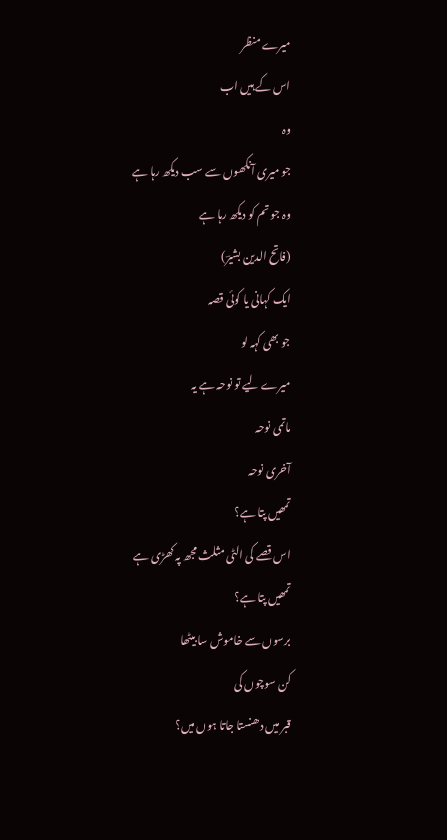میرے منظر
اس کے ہیں اب
وہ
جو میری آنکھوں سے سب دیکھ رہا ہے
وہ جو تم کو دیکھ رہا ہے
(فاتح الدین بشیرؔ)
ایک کہانی یا کوئی قصہ
جو بھی کہہ لو
میرے لیے تو نوحہ ہے یہ
ماتمی نوحہ
آخری نوحہ
تمھیں پتا ہے؟
اس قصے کی الٹی مثلث مجھ پہ کھڑی ہے
تمھیں پتا ہے؟
برسوں سے خاموش سا بیٹھا
کن سوچوں کی
قبر میں دھنستا جاتا ہوں میں؟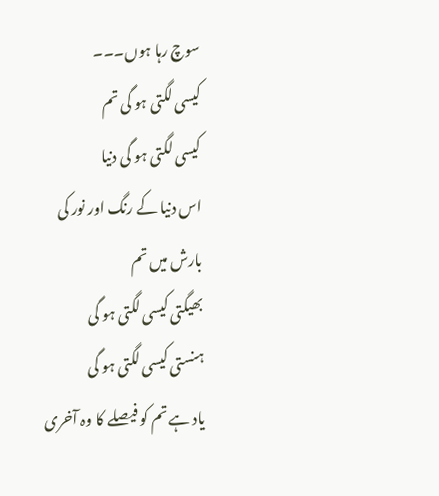سوچ رہا ہوں۔۔۔
کیسی لگتی ہو گی تم
کیسی لگتی ہو گی دنیا
اس دنیا کے رنگ اور نور کی بارش میں تم
بھیگتی کیسی لگتی ہو گی
ہنستی کیسی لگتی ہو گی
یاد ہے تم کو فیصلے کا وہ آخری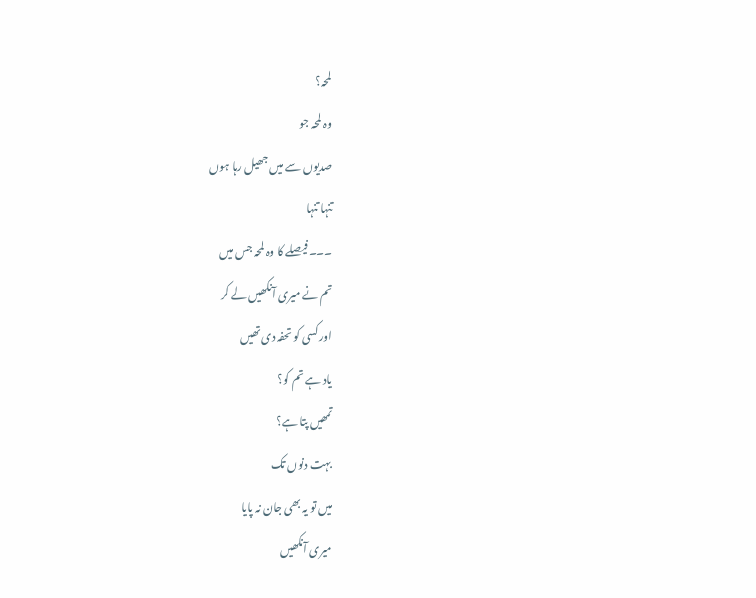لمحہ؟
وہ لمحہ جو
صدیوں سے میں جھیل رہا ہوں
تنہا تنہا
۔۔۔فیصلے کا وہ لمحہ جس میں
تم نے میری آنکھیں لے کر
اور کسی کو تحفہ دی تھیں
یاد ہے تم کو؟
تمھیں پتا ہے؟
بہت دنوں تک
میں تو یہ بھی جان نہ پایا
میری آنکھیں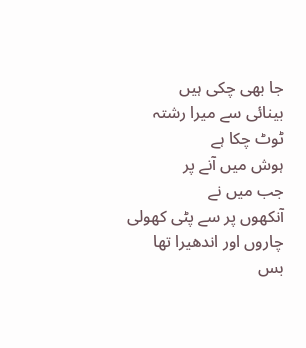جا بھی چکی ہیں
بینائی سے میرا رشتہ
ٹوٹ چکا ہے
ہوش میں آنے پر
جب میں نے
آنکھوں پر سے پٹی کھولی
چاروں اور اندھیرا تھا
بس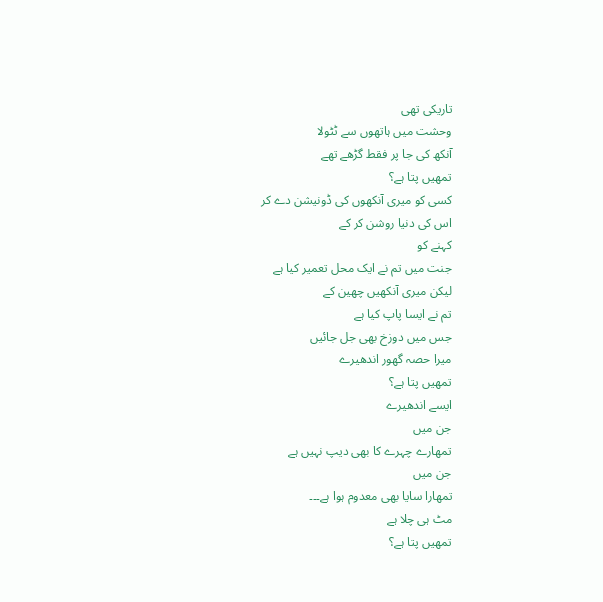تاریکی تھی
وحشت میں ہاتھوں سے ٹٹولا
آنکھ کی جا پر فقط گڑھے تھے
تمھیں پتا ہے؟
کسی کو میری آنکھوں کی ڈونیشن دے کر
اس کی دنیا روشن کر کے
کہنے کو
جنت میں تم نے ایک محل تعمیر کیا ہے
لیکن میری آنکھیں چھین کے
تم نے ایسا پاپ کیا ہے
جس میں دوزخ بھی جل جائیں
میرا حصہ گھور اندھیرے
تمھیں پتا ہے؟
ایسے اندھیرے
جن میں
تمھارے چہرے کا بھی دیپ نہیں ہے
جن میں
تمھارا سایا بھی معدوم ہوا ہے۔۔۔
مٹ ہی چلا ہے
تمھیں پتا ہے؟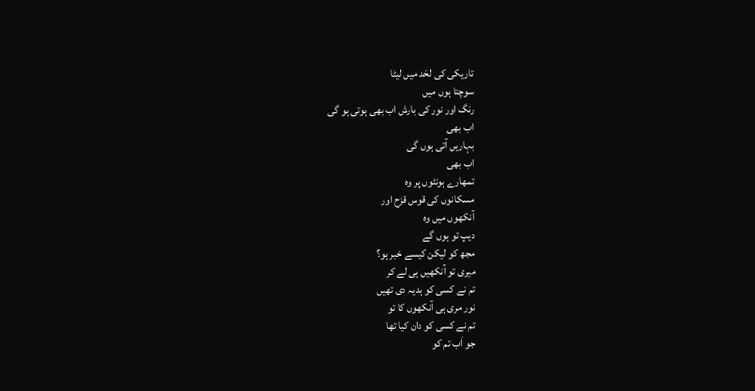تاریکی کی لحَد میں لیٹا
سوچتا ہوں میں
رنگ اور نور کی بارش اب بھی ہوتی ہو گی
اب بھی
بہاریں آتی ہوں گی
اب بھی
تمھارے ہونٹوں پر وہ
مسکانوں کی قوس قزح اور
آنکھوں میں وہ
دیپ تو ہوں گے
مجھ کو لیکن کیسے خبر ہو؟
میری تو آنکھیں ہی لے کر
تم نے کسی کو ہدیہ دی تھیں
نور مری ہی آنکھوں کا تو
تم نے کسی کو دان کیا تھا
جو اَب تم کو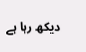دیکھ رہا ہے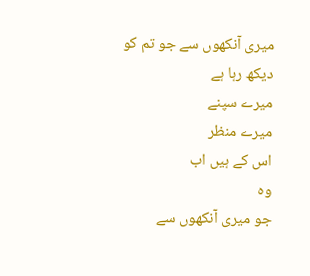میری آنکھوں سے جو تم کو دیکھ رہا ہے
میرے سپنے
میرے منظر
اس کے ہیں اب
وہ
جو میری آنکھوں سے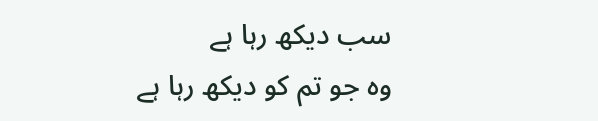سب دیکھ رہا ہے
وہ جو تم کو دیکھ رہا ہے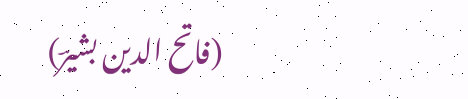(فاتح الدین بشیرؔ)